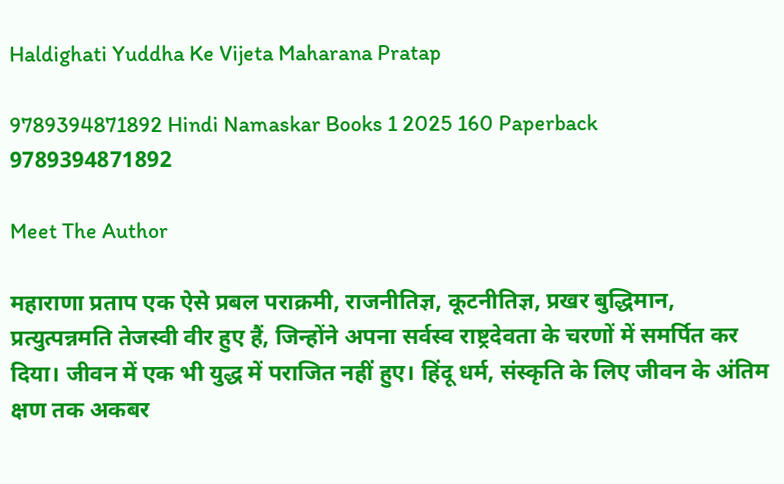Haldighati Yuddha Ke Vijeta Maharana Pratap

9789394871892 Hindi Namaskar Books 1 2025 160 Paperback 9789394871892

Meet The Author

महाराणा प्रताप एक ऐसे प्रबल पराक्रमी, राजनीतिज्ञ, कूटनीतिज्ञ, प्रखर बुद्धिमान, प्रत्युत्पन्नमति तेजस्वी वीर हुए हैं, जिन्होंने अपना सर्वस्व राष्ट्रदेवता के चरणों में समर्पित कर दिया। जीवन में एक भी युद्ध में पराजित नहीं हुए। हिंदू धर्म, संस्कृति के लिए जीवन के अंतिम क्षण तक अकबर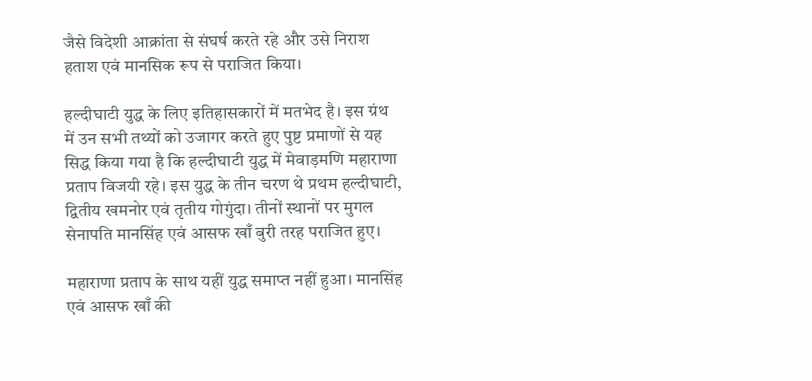जैसे विदेशी आक्रांता से संघर्ष करते रहे और उसे निराश हताश एवं मानसिक रूप से पराजित किया।

हल्दीघाटी युद्ध के लिए इतिहासकारों में मतभेद है। इस ग्रंथ में उन सभी तथ्यों को उजागर करते हुए पुष्ट प्रमाणों से यह सिद्ध किया गया है कि हल्दीघाटी युद्ध में मेवाड़मणि महाराणा प्रताप विजयी रहे। इस युद्ध के तीन चरण थे प्रथम हल्दीघाटी, द्वितीय खमनोर एवं तृतीय गोगुंदा। तीनों स्थानों पर मुगल सेनापति मानसिंह एवं आसफ खाँ बुरी तरह पराजित हुए।

महाराणा प्रताप के साथ यहीं युद्ध समाप्त नहीं हुआ। मानसिंह एवं आसफ खाँ की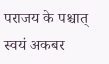पराजय के पश्चात् स्वयं अकबर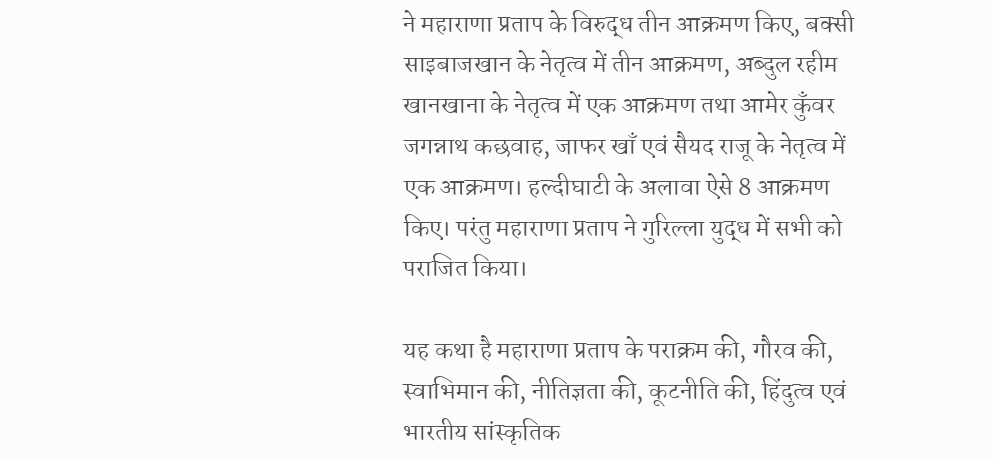ने महाराणा प्रताप के विरुद्ध तीन आक्रमण किए, बक्सी साइबाजखान के नेतृत्व में तीन आक्रमण, अब्दुल रहीम खानखाना के नेतृत्व में एक आक्रमण तथा आमेर कुँवर जगन्नाथ कछवाह, जाफर खाँ एवं सैयद राजू के नेतृत्व में एक आक्रमण। हल्दीघाटी के अलावा ऐसे 8 आक्रमण किए। परंतु महाराणा प्रताप ने गुरिल्ला युद्ध में सभी को पराजित किया।

यह कथा है महाराणा प्रताप के पराक्रम की, गौरव की, स्वाभिमान की, नीतिज्ञता की, कूटनीति की, हिंदुत्व एवं भारतीय सांस्कृतिक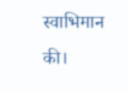स्वाभिमान की।